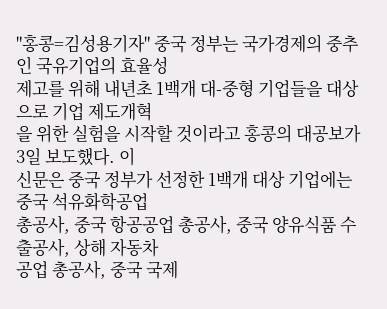"홍콩=김성용기자" 중국 정부는 국가경제의 중추인 국유기업의 효율성
제고를 위해 내년초 1백개 대-중형 기업들을 대상으로 기업 제도개혁
을 위한 실험을 시작할 것이라고 홍콩의 대공보가 3일 보도했다. 이
신문은 중국 정부가 선정한 1백개 대상 기업에는 중국 석유화학공업
총공사, 중국 항공공업 총공사, 중국 양유식품 수출공사, 상해 자동차
공업 총공사, 중국 국제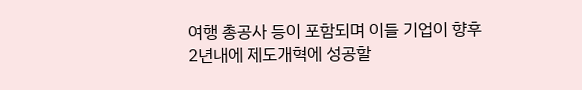여행 총공사 등이 포함되며 이들 기업이 향후
2년내에 제도개혁에 성공할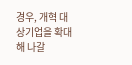경우, 개혁 대상기업을 확대해 나갈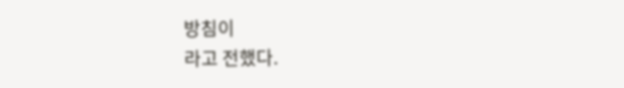방침이
라고 전했다.